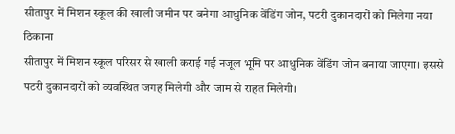सीतापुर में मिशन स्कूल की खाली जमीन पर बनेगा आधुनिक वेंडिंग जोन, पटरी दुकानदारों को मिलेगा नया ठिकाना
सीतापुर में मिशन स्कूल परिसर से खाली कराई गई नजूल भूमि पर आधुनिक वेंडिंग जोन बनाया जाएगा। इससे पटरी दुकानदारों को व्यवस्थित जगह मिलेगी और जाम से राहत मिलेगी।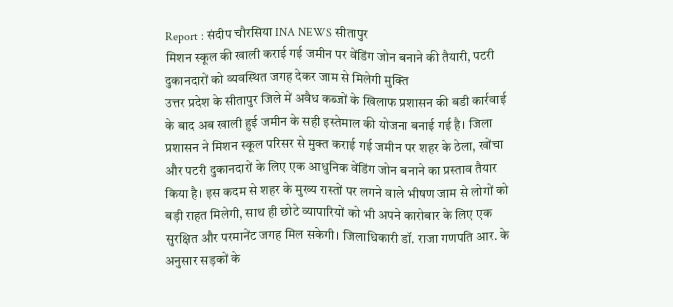Report : संदीप चौरसिया INA NEWS सीतापुर
मिशन स्कूल की खाली कराई गई जमीन पर वेंडिंग जोन बनाने की तैयारी, पटरी दुकानदारों को व्यवस्थित जगह देकर जाम से मिलेगी मुक्ति
उत्तर प्रदेश के सीतापुर जिले में अवैध कब्जों के खिलाफ प्रशासन की बडी कार्रवाई के बाद अब खाली हुई जमीन के सही इस्तेमाल की योजना बनाई गई है। जिला प्रशासन ने मिशन स्कूल परिसर से मुक्त कराई गई जमीन पर शहर के ठेला, खोंचा और पटरी दुकानदारों के लिए एक आधुनिक वेंडिंग जोन बनाने का प्रस्ताव तैयार किया है। इस कदम से शहर के मुख्य रास्तों पर लगने वाले भीषण जाम से लोगों को बड़ी राहत मिलेगी, साथ ही छोटे व्यापारियों को भी अपने कारोबार के लिए एक सुरक्षित और परमानेंट जगह मिल सकेगी। जिलाधिकारी डॉ. राजा गणपति आर. के अनुसार सड़कों के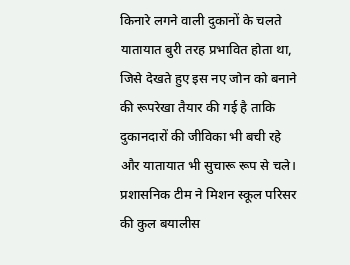किनारे लगने वाली दुकानों के चलते यातायात बुरी तरह प्रभावित होता था, जिसे देखते हुए इस नए जोन को बनाने की रूपरेखा तैयार की गई है ताकि दुकानदारों की जीविका भी बची रहे और यातायात भी सुचारू रूप से चले।
प्रशासनिक टीम ने मिशन स्कूल परिसर की कुल बयालीस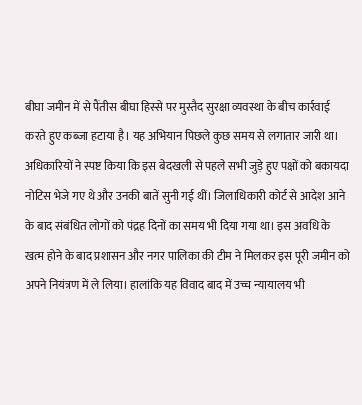बीघा जमीन में से पैंतीस बीघा हिस्से पर मुस्तैद सुरक्षा व्यवस्था के बीच कार्रवाई करते हुए कब्जा हटाया है। यह अभियान पिछले कुछ समय से लगातार जारी था। अधिकारियों ने स्पष्ट किया कि इस बेदखली से पहले सभी जुड़े हुए पक्षों को बकायदा नोटिस भेजे गए थे और उनकी बातें सुनी गई थीं। जिलाधिकारी कोर्ट से आदेश आने के बाद संबंधित लोगों को पंद्रह दिनों का समय भी दिया गया था। इस अवधि के खत्म होने के बाद प्रशासन और नगर पालिका की टीम ने मिलकर इस पूरी जमीन को अपने नियंत्रण में ले लिया। हालांकि यह विवाद बाद में उच्च न्यायालय भी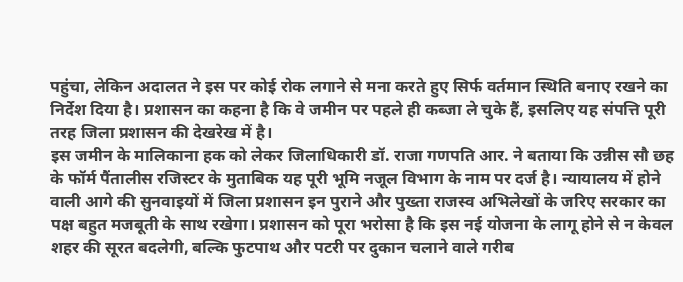पहुंचा, लेकिन अदालत ने इस पर कोई रोक लगाने से मना करते हुए सिर्फ वर्तमान स्थिति बनाए रखने का निर्देश दिया है। प्रशासन का कहना है कि वे जमीन पर पहले ही कब्जा ले चुके हैं, इसलिए यह संपत्ति पूरी तरह जिला प्रशासन की देखरेख में है।
इस जमीन के मालिकाना हक को लेकर जिलाधिकारी डॉ. राजा गणपति आर. ने बताया कि उन्नीस सौ छह के फॉर्म पैंतालीस रजिस्टर के मुताबिक यह पूरी भूमि नजूल विभाग के नाम पर दर्ज है। न्यायालय में होने वाली आगे की सुनवाइयों में जिला प्रशासन इन पुराने और पुख्ता राजस्व अभिलेखों के जरिए सरकार का पक्ष बहुत मजबूती के साथ रखेगा। प्रशासन को पूरा भरोसा है कि इस नई योजना के लागू होने से न केवल शहर की सूरत बदलेगी, बल्कि फुटपाथ और पटरी पर दुकान चलाने वाले गरीब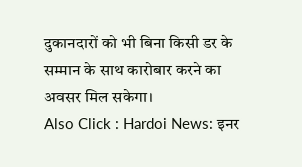दुकानदारों को भी बिना किसी डर के सम्मान के साथ कारोबार करने का अवसर मिल सकेगा।
Also Click : Hardoi News: इनर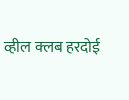व्हील क्लब हरदोई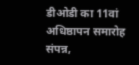डीओडी का 11वां अधिष्ठापन समारोह संपन्न,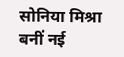सोनिया मिश्रा बनीं नई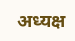अध्यक्ष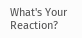What's Your Reaction?